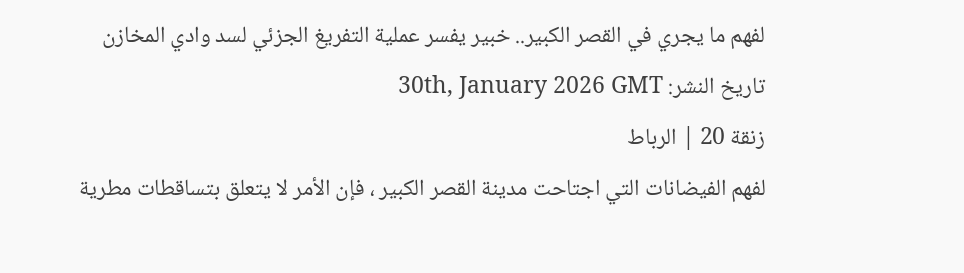لفهم ما يجري في القصر الكبير.. خبير يفسر عملية التفريغ الجزئي لسد وادي المخازن
تاريخ النشر: 30th, January 2026 GMT
زنقة 20 | الرباط
لفهم الفيضانات التي اجتاحت مدينة القصر الكبير ، فإن الأمر لا يتعلق بتساقطات مطرية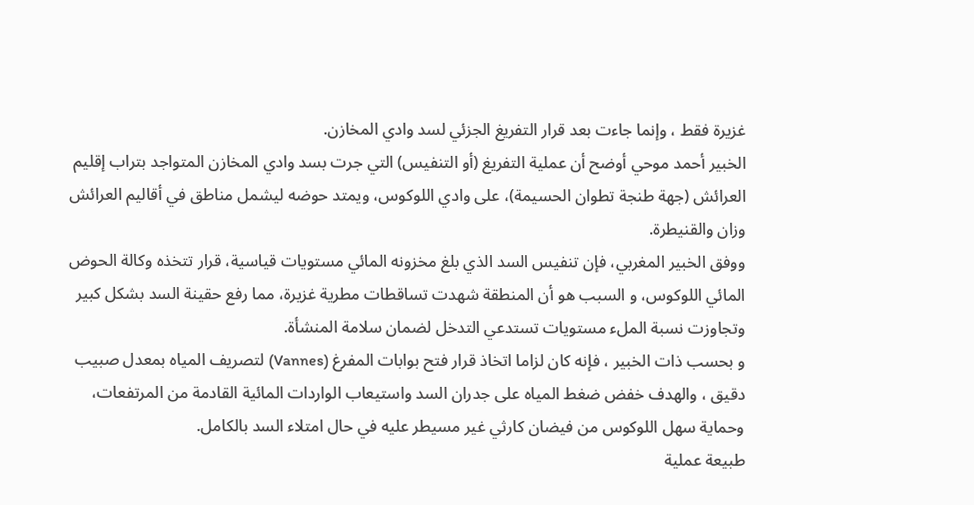غزيرة فقط ، وإنما جاءت بعد قرار التفريغ الجزئي لسد وادي المخازن.
الخبير أحمد موحي أوضح أن عملية التفريغ (أو التنفيس) التي جرت بسد وادي المخازن المتواجد بتراب إقليم العرائش (جهة طنجة تطوان الحسيمة)، على وادي اللوكوس، ويمتد حوضه ليشمل مناطق في أقاليم العرائش وزان والقنيطرة.
ووفق الخبير المغربي، فإن تنفيس السد الذي بلغ مخزونه المائي مستويات قياسية، قرار تتخذه وكالة الحوض المائي اللوكوس، و السبب هو أن المنطقة شهدت تساقطات مطرية غزيرة، مما رفع حقينة السد بشكل كبير وتجاوزت نسبة الملء مستويات تستدعي التدخل لضمان سلامة المنشأة.
و بحسب ذات الخبير ، فإنه كان لزاما اتخاذ قرار فتح بوابات المفرغ (Vannes) لتصريف المياه بمعدل صبيب دقيق ، والهدف خفض ضغط المياه على جدران السد واستيعاب الواردات المائية القادمة من المرتفعات، وحماية سهل اللوكوس من فيضان كارثي غير مسيطر عليه في حال امتلاء السد بالكامل.
طبيعة عملية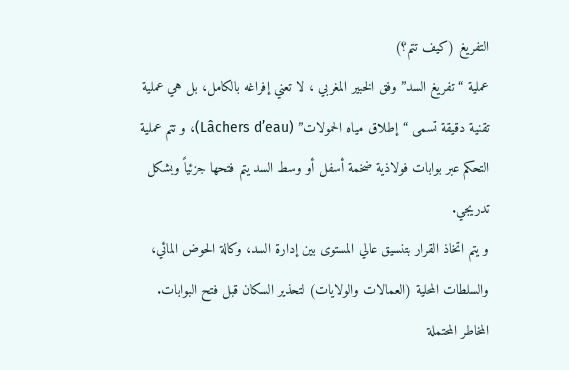التفريغ (كيف تتم؟)
عملية “تفريغ السد” وفق الخبير المغربي ، لا تعني إفراغه بالكامل، بل هي عملية تقنية دقيقة تسمى “إطلاق مياه الحمولات” (Lâchers d’eau)، و تتم عملية التحكم عبر بوابات فولاذية ضخمة أسفل أو وسط السد يتم فتحها جزئياً وبشكل تدريجي.
و يتم اتخاذ القرار بتنسيق عالي المستوى بين إدارة السد، وكالة الحوض المائي، والسلطات المحلية (العمالات والولايات) لتحذير السكان قبل فتح البوابات.
المخاطر المحتملة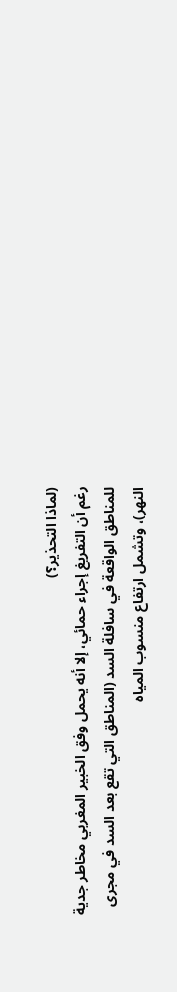(لماذا التحذير؟)
رغم أن التفريغ إجراء حمائي، إلا أنه يحمل وفق الخبير المغربي مخاطر جدية للمناطق الواقعة في سافلة السد (المناطق التي تقع بعد السد في مجرى النهر)، وتشمل ارتفاع منسوب المياه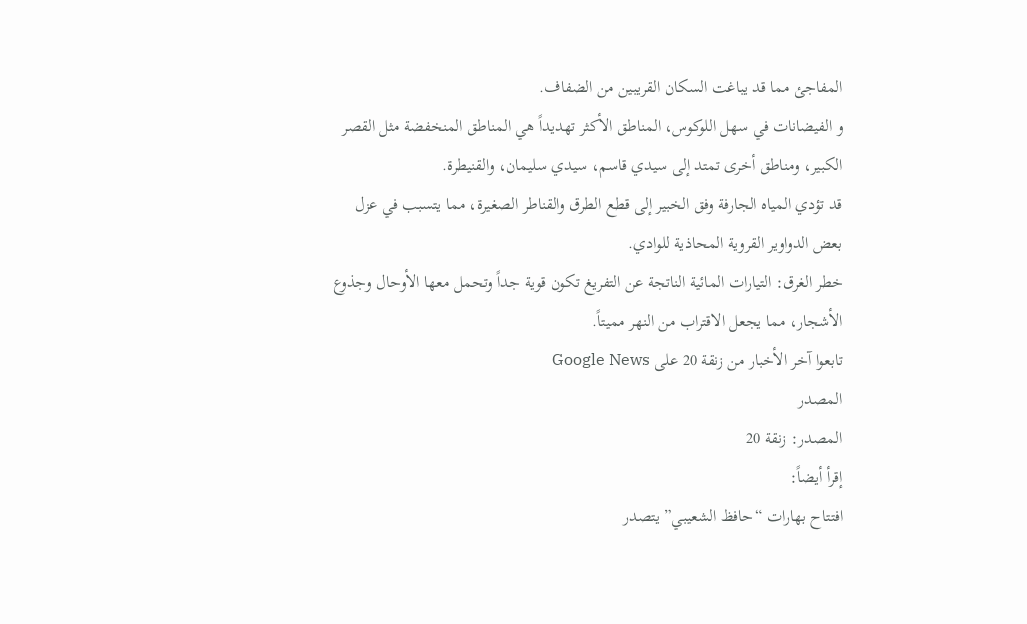المفاجئ مما قد يباغت السكان القريبين من الضفاف.
و الفيضانات في سهل اللوكوس، المناطق الأكثر تهديداً هي المناطق المنخفضة مثل القصر الكبير، ومناطق أخرى تمتد إلى سيدي قاسم، سيدي سليمان، والقنيطرة.
قد تؤدي المياه الجارفة وفق الخبير إلى قطع الطرق والقناطر الصغيرة، مما يتسبب في عزل بعض الدواوير القروية المحاذية للوادي.
خطر الغرق: التيارات المائية الناتجة عن التفريغ تكون قوية جداً وتحمل معها الأوحال وجذوع الأشجار، مما يجعل الاقتراب من النهر مميتاً.
تابعوا آخر الأخبار من زنقة 20 على Google News
المصدر
المصدر: زنقة 20
إقرأ أيضاً:
افتتاح بهارات “حافظ الشعيبي” يتصدر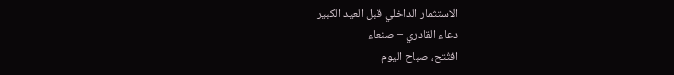الاستثمار الداخلي قبل العيد الكبير
دعاء القادري – صنعاء
افتُتح، صباح اليوم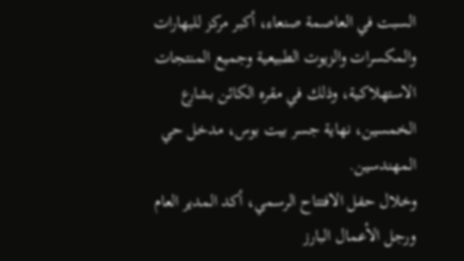السبت في العاصمة صنعاء، أكبر مركز للبهارات والمكسرات والزيوت الطبيعية وجميع المنتجات الاستهلاكية، وذلك في مقره الكائن بشارع الخمسين، نهاية جسر بيت بوس، مدخل حي المهندسين.
وخلال حفل الافتتاح الرسمي، أكد المدير العام ورجل الأعمال البارز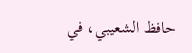حافظ الشعيبي، في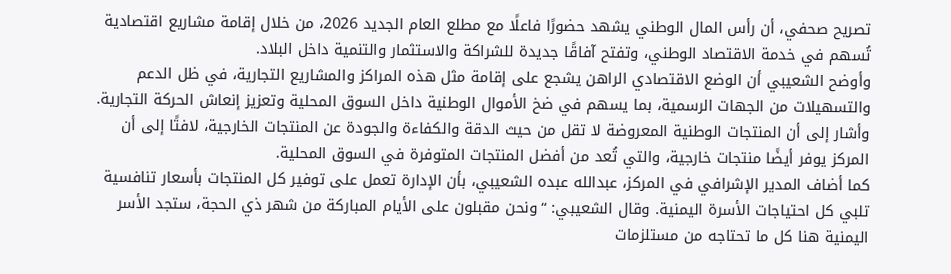تصريح صحفي، أن رأس المال الوطني يشهد حضورًا فاعلًا مع مطلع العام الجديد 2026، من خلال إقامة مشاريع اقتصادية تُسهم في خدمة الاقتصاد الوطني، وتفتح آفاقًا جديدة للشراكة والاستثمار والتنمية داخل البلاد.
وأوضح الشعيبي أن الوضع الاقتصادي الراهن يشجع على إقامة مثل هذه المراكز والمشاريع التجارية، في ظل الدعم والتسهيلات من الجهات الرسمية، بما يسهم في ضخ الأموال الوطنية داخل السوق المحلية وتعزيز إنعاش الحركة التجارية.
وأشار إلى أن المنتجات الوطنية المعروضة لا تقل من حيث الدقة والكفاءة والجودة عن المنتجات الخارجية، لافتًا إلى أن المركز يوفر أيضًا منتجات خارجية، والتي تُعد من أفضل المنتجات المتوفرة في السوق المحلية.
كما أضاف المدير الإشرافي في المركز، عبدالله عبده الشعيبي، بأن الإدارة تعمل على توفير كل المنتجات بأسعار تنافسية تلبي كل احتياجات الأسرة اليمنية. وقال الشعيبي: “ونحن مقبلون على الأيام المباركة من شهر ذي الحجة، ستجد الأسر اليمنية هنا كل ما تحتاجه من مستلزمات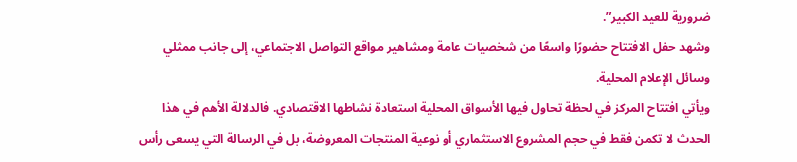ضرورية للعيد الكبير”.
وشهد حفل الافتتاح حضورًا واسعًا من شخصيات عامة ومشاهير مواقع التواصل الاجتماعي، إلى جانب ممثلي وسائل الإعلام المحلية.
ويأتي افتتاح المركز في لحظة تحاول فيها الأسواق المحلية استعادة نشاطها الاقتصادي. فالدلالة الأهم في هذا الحدث لا تكمن فقط في حجم المشروع الاستثماري أو نوعية المنتجات المعروضة، بل في الرسالة التي يسعى رأس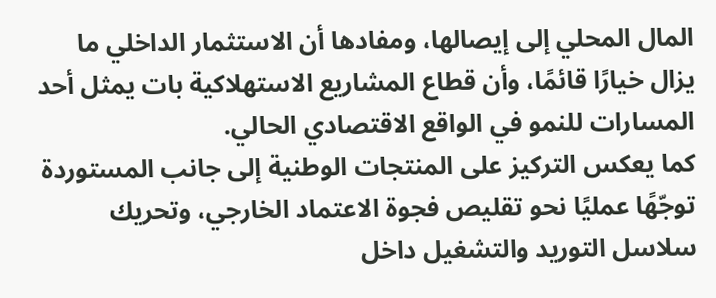المال المحلي إلى إيصالها، ومفادها أن الاستثمار الداخلي ما يزال خيارًا قائمًا، وأن قطاع المشاريع الاستهلاكية بات يمثل أحد المسارات للنمو في الواقع الاقتصادي الحالي.
كما يعكس التركيز على المنتجات الوطنية إلى جانب المستوردة توجّهًا عمليًا نحو تقليص فجوة الاعتماد الخارجي، وتحريك سلاسل التوريد والتشغيل داخل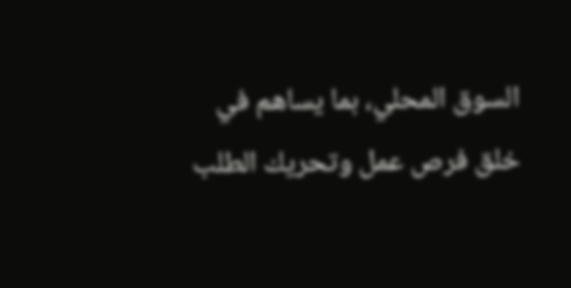السوق المحلي، بما يساهم في خلق فرص عمل وتحريك الطلب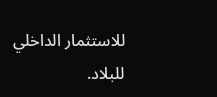للاستثمار الداخلي للبلاد.